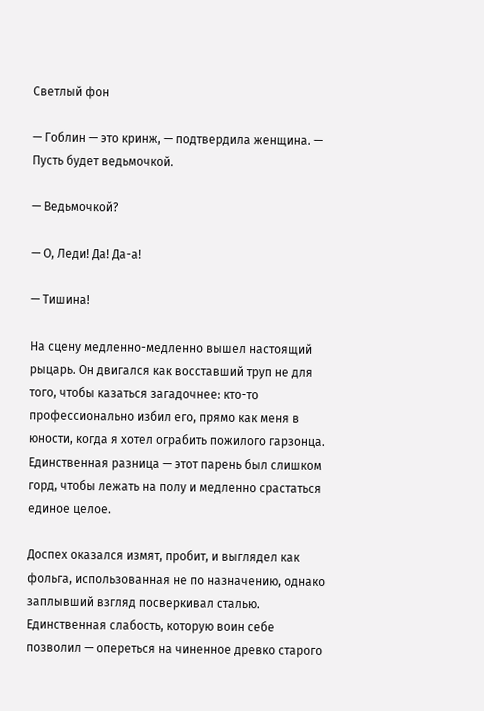Светлый фон

— Гоблин — это кринж, — подтвердила женщина. — Пусть будет ведьмочкой.

— Ведьмочкой?

— О, Леди! Да! Да-а!

— Тишина!

На сцену медленно-медленно вышел настоящий рыцарь. Он двигался как восставший труп не для того, чтобы казаться загадочнее: кто-то профессионально избил его, прямо как меня в юности, когда я хотел ограбить пожилого гарзонца. Единственная разница — этот парень был слишком горд, чтобы лежать на полу и медленно срастаться единое целое.

Доспех оказался измят, пробит, и выглядел как фольга, использованная не по назначению, однако заплывший взгляд посверкивал сталью. Единственная слабость, которую воин себе позволил — опереться на чиненное древко старого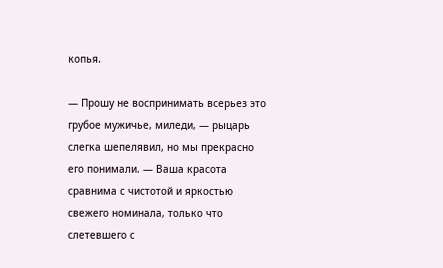копья.

— Прошу не воспринимать всерьез это грубое мужичье, миледи, — рыцарь слегка шепелявил, но мы прекрасно его понимали. — Ваша красота сравнима с чистотой и яркостью свежего номинала, только что слетевшего с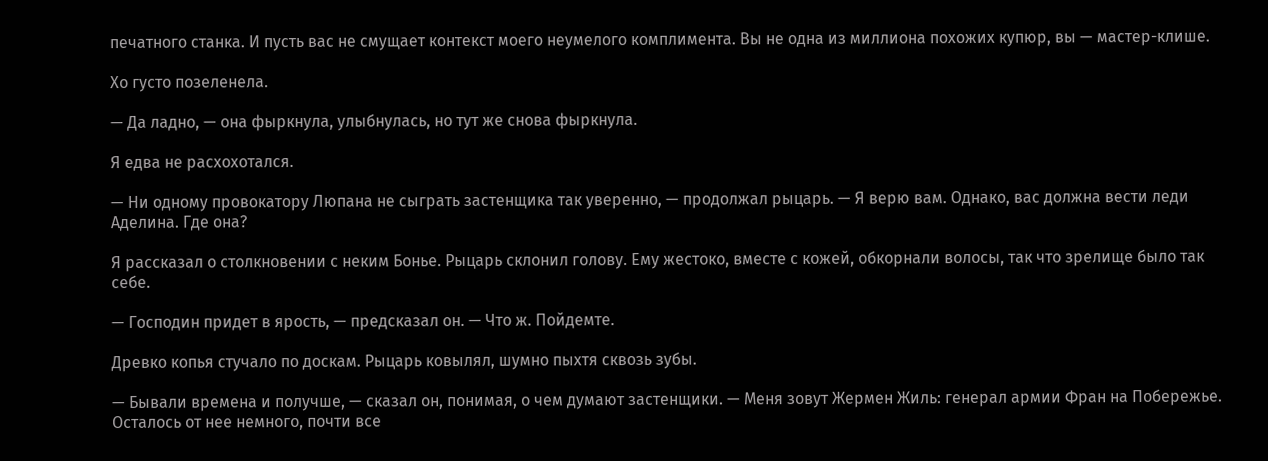печатного станка. И пусть вас не смущает контекст моего неумелого комплимента. Вы не одна из миллиона похожих купюр, вы — мастер-клише.

Хо густо позеленела.

— Да ладно, — она фыркнула, улыбнулась, но тут же снова фыркнула.

Я едва не расхохотался.

— Ни одному провокатору Люпана не сыграть застенщика так уверенно, — продолжал рыцарь. — Я верю вам. Однако, вас должна вести леди Аделина. Где она?

Я рассказал о столкновении с неким Бонье. Рыцарь склонил голову. Ему жестоко, вместе с кожей, обкорнали волосы, так что зрелище было так себе.

— Господин придет в ярость, — предсказал он. — Что ж. Пойдемте.

Древко копья стучало по доскам. Рыцарь ковылял, шумно пыхтя сквозь зубы.

— Бывали времена и получше, — сказал он, понимая, о чем думают застенщики. — Меня зовут Жермен Жиль: генерал армии Фран на Побережье. Осталось от нее немного, почти все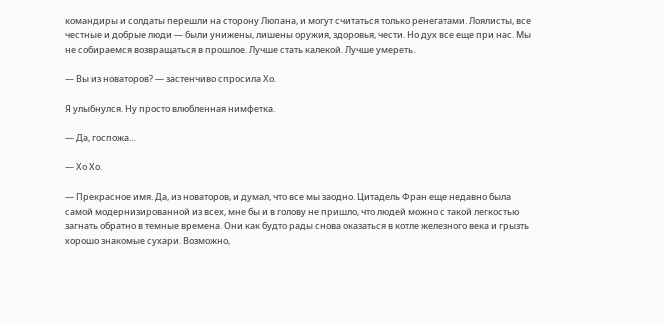командиры и солдаты перешли на сторону Люпана, и могут считаться только ренегатами. Лоялисты, все честные и добрые люди — были унижены, лишены оружия, здоровья, чести. Но дух все еще при нас. Мы не собираемся возвращаться в прошлое. Лучше стать калекой. Лучше умереть.

— Вы из новаторов? — застенчиво спросила Хо.

Я улыбнулся. Ну просто влюбленная нимфетка.

— Да, госпожа…

— Хо Хо.

— Прекрасное имя. Да, из новаторов, и думал, что все мы заодно. Цитадель Фран еще недавно была самой модернизированной из всех, мне бы и в голову не пришло, что людей можно с такой легкостью загнать обратно в темные времена. Они как будто рады снова оказаться в котле железного века и грызть хорошо знакомые сухари. Возможно,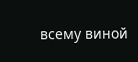всему виной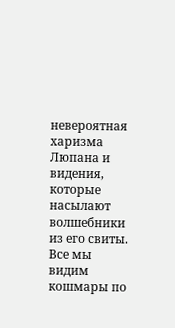невероятная харизма Люпана и видения, которые насылают волшебники из его свиты. Все мы видим кошмары по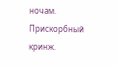ночам. Прискорбный кринж.